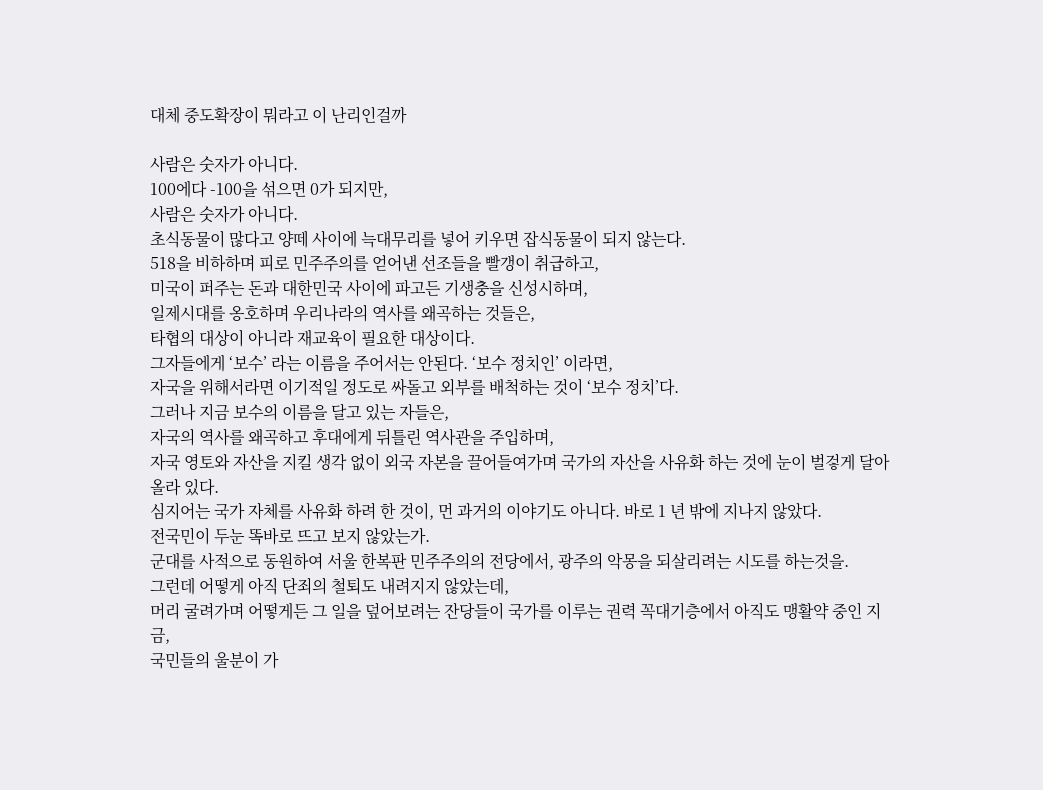대체 중도확장이 뭐라고 이 난리인걸까

사람은 숫자가 아니다.
100에다 -100을 섞으면 0가 되지만,
사람은 숫자가 아니다.
초식동물이 많다고 양떼 사이에 늑대무리를 넣어 키우면 잡식동물이 되지 않는다.
518을 비하하며 피로 민주주의를 얻어낸 선조들을 빨갱이 취급하고,
미국이 퍼주는 돈과 대한민국 사이에 파고든 기생충을 신성시하며,
일제시대를 옹호하며 우리나라의 역사를 왜곡하는 것들은,
타협의 대상이 아니라 재교육이 필요한 대상이다.
그자들에게 ‘보수’ 라는 이름을 주어서는 안된다. ‘보수 정치인’ 이라면,
자국을 위해서라면 이기적일 정도로 싸돌고 외부를 배척하는 것이 ‘보수 정치’다.
그러나 지금 보수의 이름을 달고 있는 자들은,
자국의 역사를 왜곡하고 후대에게 뒤틀린 역사관을 주입하며,
자국 영토와 자산을 지킬 생각 없이 외국 자본을 끌어들여가며 국가의 자산을 사유화 하는 것에 눈이 벌겋게 달아올라 있다.
심지어는 국가 자체를 사유화 하려 한 것이, 먼 과거의 이야기도 아니다. 바로 1 년 밖에 지나지 않았다.
전국민이 두눈 똑바로 뜨고 보지 않았는가.
군대를 사적으로 동원하여 서울 한복판 민주주의의 전당에서, 광주의 악몽을 되살리려는 시도를 하는것을.
그런데 어떻게 아직 단죄의 철퇴도 내려지지 않았는데,
머리 굴려가며 어떻게든 그 일을 덮어보려는 잔당들이 국가를 이루는 권력 꼭대기층에서 아직도 맹활약 중인 지금,
국민들의 울분이 가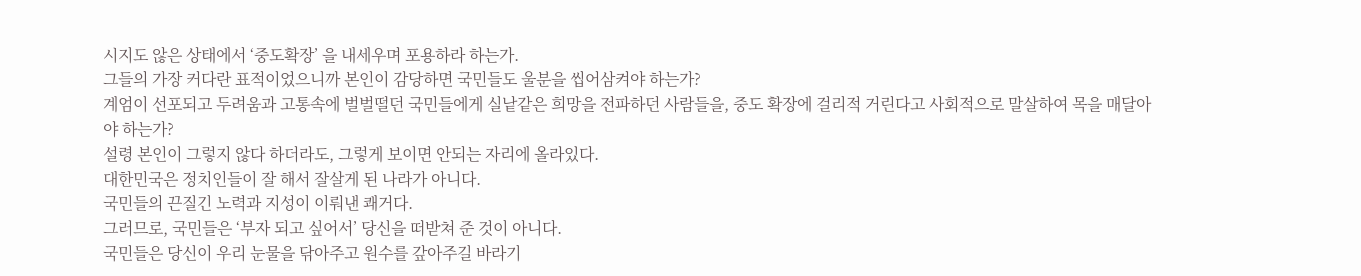시지도 않은 상태에서 ‘중도확장’ 을 내세우며 포용하라 하는가.
그들의 가장 커다란 표적이었으니까 본인이 감당하면 국민들도 울분을 씹어삼켜야 하는가?
계엄이 선포되고 두려움과 고통속에 벌벌떨던 국민들에게 실낱같은 희망을 전파하던 사람들을, 중도 확장에 걸리적 거린다고 사회적으로 말살하여 목을 매달아야 하는가?
설령 본인이 그렇지 않다 하더라도, 그렇게 보이면 안되는 자리에 올라있다.
대한민국은 정치인들이 잘 해서 잘살게 된 나라가 아니다.
국민들의 끈질긴 노력과 지성이 이뤄낸 쾌거다.
그러므로, 국민들은 ‘부자 되고 싶어서’ 당신을 떠받쳐 준 것이 아니다.
국민들은 당신이 우리 눈물을 닦아주고 원수를 갚아주길 바라기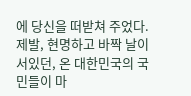에 당신을 떠받쳐 주었다.
제발, 현명하고 바짝 날이 서있던, 온 대한민국의 국민들이 마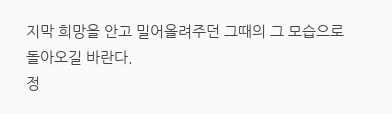지막 희망을 안고 밀어올려주던 그때의 그 모습으로 돌아오길 바란다.
정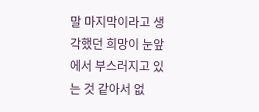말 마지막이라고 생각했던 희망이 눈앞에서 부스러지고 있는 것 같아서 없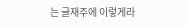는 글재주에 이렇게라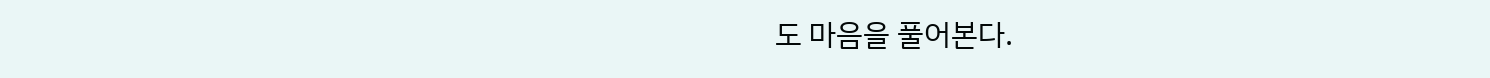도 마음을 풀어본다.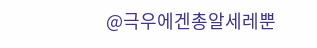@극우에겐총알세레뿐